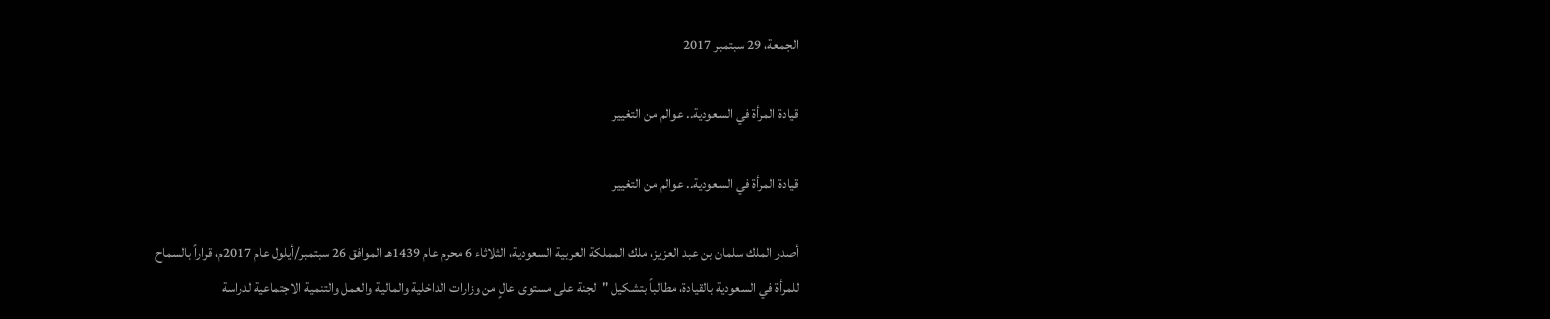الجمعة، 29 سبتمبر 2017

قيادة المرأة في السعودية.. عوالم من التغيير

قيادة المرأة في السعودية.. عوالم من التغيير

أصدر الملك سلمان بن عبد العزيز، ملك المملكة العربية السعودية، الثلاثاء 6 محرم عام 1439هـ الموافق 26 سبتمبر/أيلول عام 2017م، قراراً بالسماح للمرأة في السعودية بالقيادة، مطالباً بتشكيل "لجنة على مستوى عالٍ من وزارات الداخلية والمالية والعمل والتنمية الاجتماعية لدراسة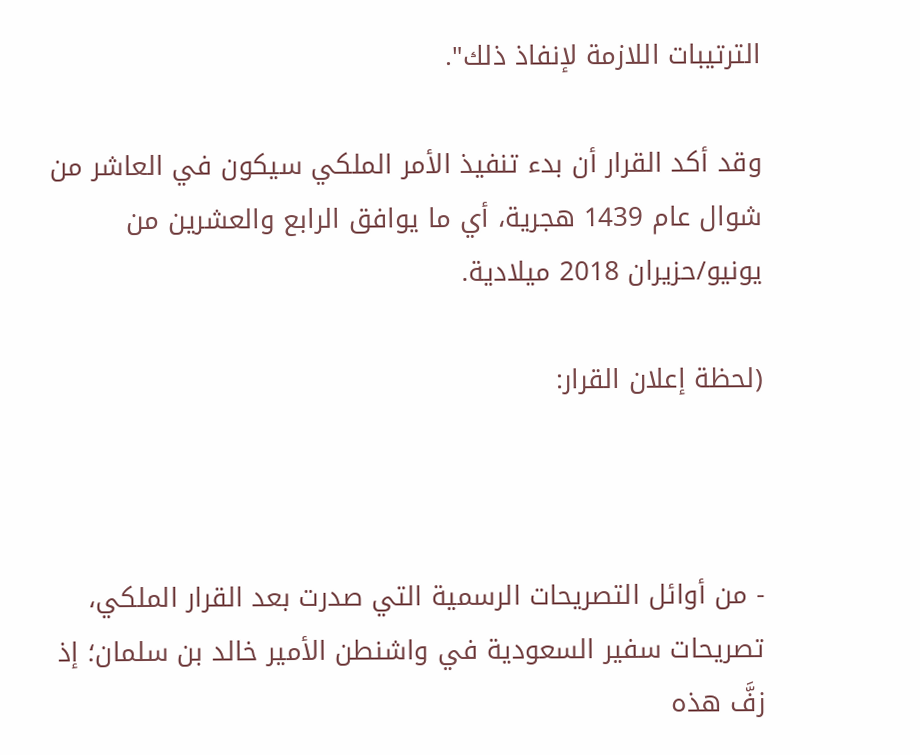الترتيبات اللازمة لإنفاذ ذلك".

وقد أكد القرار أن بدء تنفيذ الأمر الملكي سيكون في العاشر من شوال عام 1439 هجرية، أي ما يوافق الرابع والعشرين من يونيو/حزيران 2018 ميلادية.

(لحظة إعلان القرار:



- من أوائل التصريحات الرسمية التي صدرت بعد القرار الملكي، تصريحات سفير السعودية في واشنطن الأمير خالد بن سلمان؛ إذ زفَّ هذه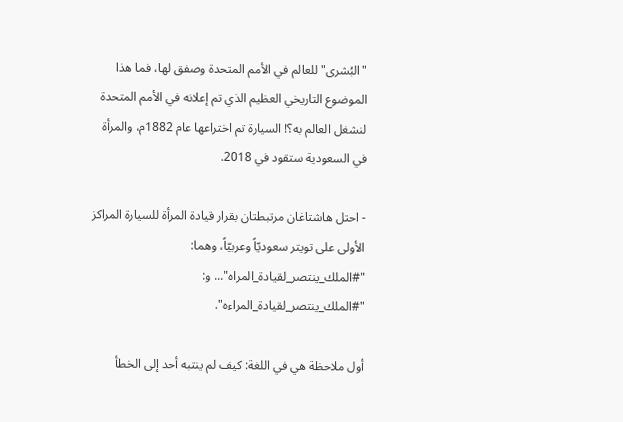"البُشرى" للعالم في الأمم المتحدة وصفق لها، فما هذا الموضوع التاريخي العظيم الذي تم إعلانه في الأمم المتحدة لنشغل العالم به؟! السيارة تم اختراعها عام 1882م، والمرأة في السعودية ستقود في 2018.

- احتل هاشتاغان مرتبطتان بقرار قيادة المرأة للسيارة المراكز الأولى على تويتر سعوديّاً وعربيّاً، وهما: "#الملك_ينتصر_لقيادة_المراه"... و: "#الملك_ينتصر_لقيادة_المراءه".

أول ملاحظة هي في اللغة: كيف لم ينتبه أحد إلى الخطأ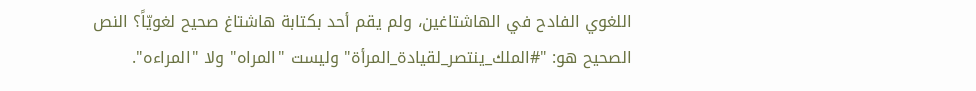اللغوي الفادح في الهاشتاغين، ولم يقم أحد بكتابة هاشتاغ صحيح لغويّاً؟ النص الصحيح هو: "#الملك_ينتصر_لقيادة_المرأة" وليست "المراه" ولا "المراءه".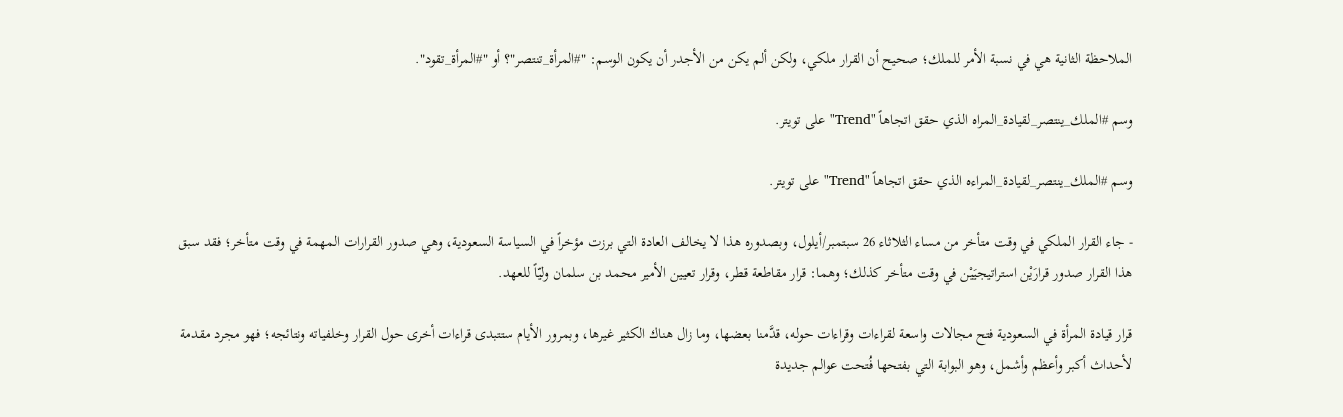الملاحظة الثانية هي في نسبة الأمر للملك؛ صحيح أن القرار ملكي، ولكن ألم يكن من الأجدر أن يكون الوسم: "#المرأة_تنتصر"؟ أو "#المرأة_تقود".

وسم #الملك_ينتصر_لقيادة_المراه الذي حقق اتجاهاً "Trend" على تويتر.

وسم #الملك_ينتصر_لقيادة_المراءه الذي حقق اتجاهاً "Trend" على تويتر.

- جاء القرار الملكي في وقت متأخر من مساء الثلاثاء 26 سبتمبر/أيلول، وبصدوره هذا لا يخالف العادة التي برزت مؤخراً في السياسة السعودية، وهي صدور القرارات المهمة في وقت متأخر؛ فقد سبق هذا القرار صدور قرارَيْن استراتيجيَيْن في وقت متأخر كذلك؛ وهما: قرار مقاطعة قطر، وقرار تعيين الأمير محمد بن سلمان وليّاً للعهد.

قرار قيادة المرأة في السعودية فتح مجالات واسعة لقراءات وقراءات حوله، قدَّمنا بعضها، وما زال هناك الكثير غيرها، وبمرور الأيام ستتبدى قراءات أخرى حول القرار وخلفياته ونتائجه؛ فهو مجرد مقدمة لأحداث أكبر وأعظم وأشمل، وهو البوابة التي بفتحها فُتحت عوالم جديدة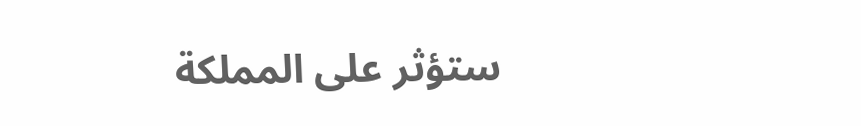ستؤثر على المملكة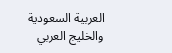العربية السعودية والخليج العربي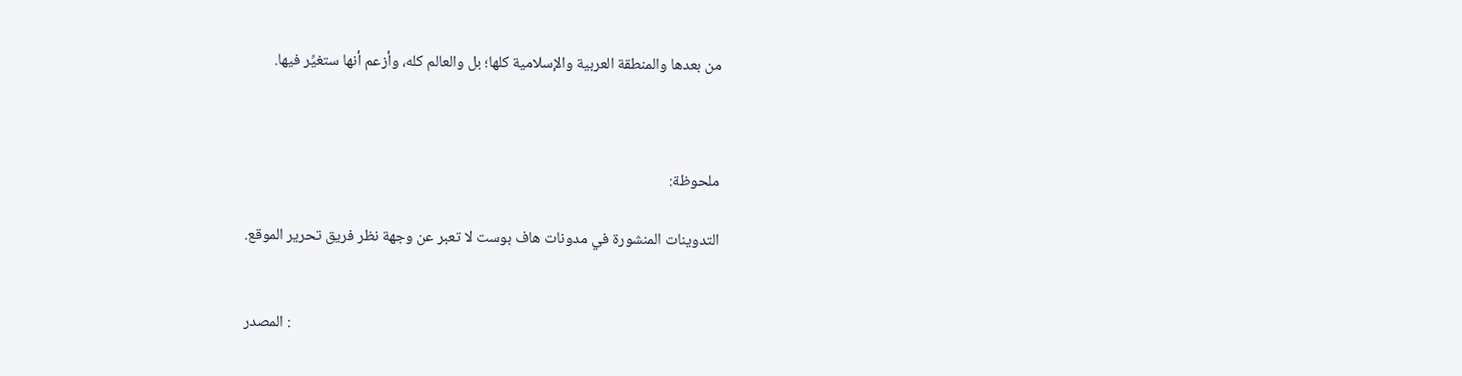من بعدها والمنطقة العربية والإسلامية كلها؛ بل والعالم كله، وأزعم أنها ستغيِّر فيها.



ملحوظة:

التدوينات المنشورة في مدونات هاف بوست لا تعبر عن وجهة نظر فريق تحرير الموقع.


المصدر :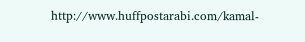http://www.huffpostarabi.com/kamal-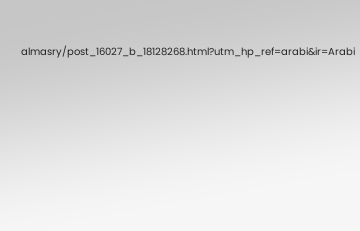almasry/post_16027_b_18128268.html?utm_hp_ref=arabi&ir=Arabi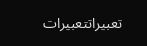تعبيراتتعبيرات